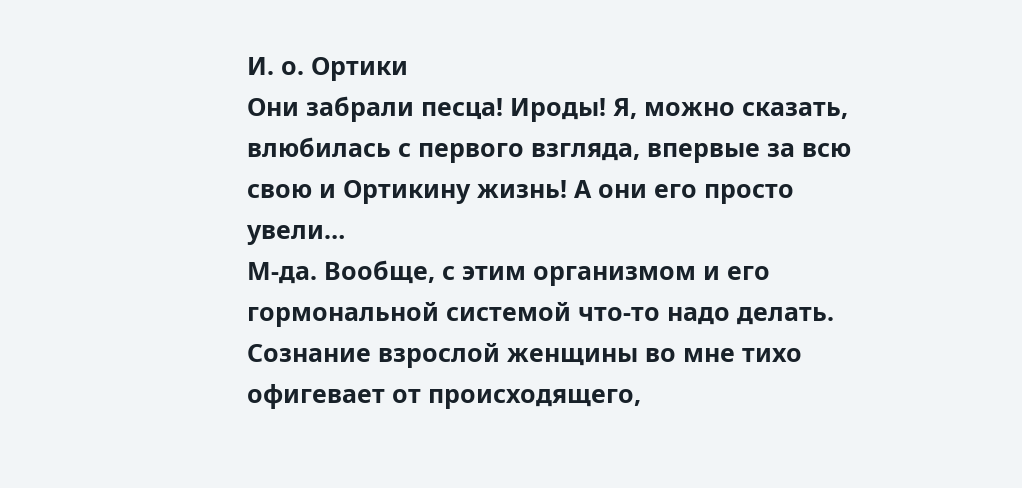И. о. Ортики
Они забрали песца! Ироды! Я, можно сказать, влюбилась с первого взгляда, впервые за всю свою и Ортикину жизнь! А они его просто увели…
М-да. Вообще, с этим организмом и его гормональной системой что-то надо делать. Сознание взрослой женщины во мне тихо офигевает от происходящего,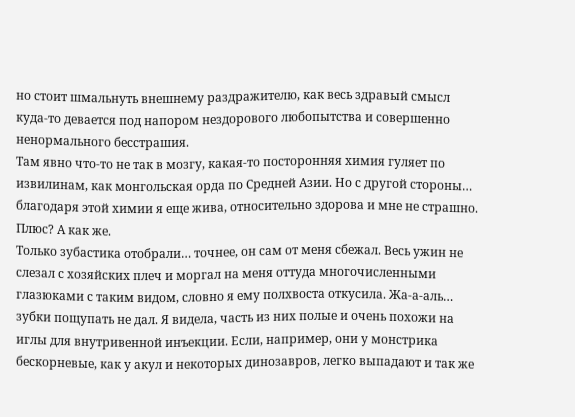но стоит шмальнуть внешнему раздражителю, как весь здравый смысл куда-то девается под напором нездорового любопытства и совершенно ненормального бесстрашия.
Там явно что-то не так в мозгу, какая-то посторонняя химия гуляет по извилинам, как монгольская орда по Средней Азии. Но с другой стороны… благодаря этой химии я еще жива, относительно здорова и мне не страшно. Плюс? А как же.
Только зубастика отобрали… точнее, он сам от меня сбежал. Весь ужин не слезал с хозяйских плеч и моргал на меня оттуда многочисленными глазюками с таким видом, словно я ему полхвоста откусила. Жа-а-аль… зубки пощупать не дал. Я видела, часть из них полые и очень похожи на иглы для внутривенной инъекции. Если, например, они у монстрика бескорневые, как у акул и некоторых динозавров, легко выпадают и так же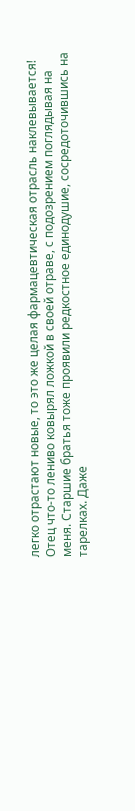легко отрастают новые, то это же целая фармацевтическая отрасль наклевывается!
Отец что-то лениво ковырял ложкой в своей отраве, с подозрением поглядывая на меня. Старшие братья тоже проявили редкостное единодушие, сосредоточившись на тарелках. Даже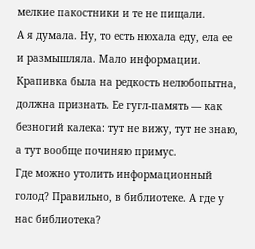мелкие пакостники и те не пищали.
А я думала. Ну, то есть нюхала еду, ела ее и размышляла. Мало информации. Крапивка была на редкость нелюбопытна, должна признать. Ее гугл-память — как безногий калека: тут не вижу, тут не знаю, а тут вообще починяю примус.
Где можно утолить информационный голод? Правильно, в библиотеке. А где у нас библиотека?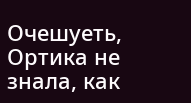Очешуеть, Ортика не знала, как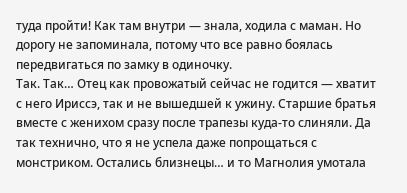туда пройти! Как там внутри — знала, ходила с маман. Но дорогу не запоминала, потому что все равно боялась передвигаться по замку в одиночку.
Так. Так… Отец как провожатый сейчас не годится — хватит с него Ириссэ, так и не вышедшей к ужину. Старшие братья вместе с женихом сразу после трапезы куда-то слиняли. Да так технично, что я не успела даже попрощаться с монстриком. Остались близнецы… и то Магнолия умотала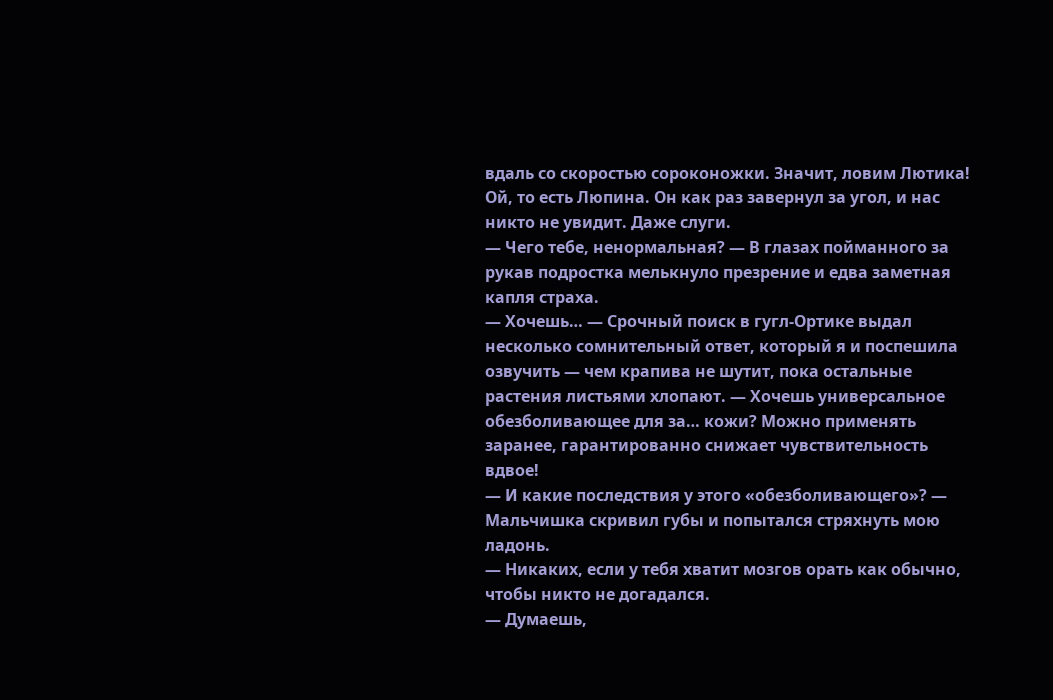вдаль со скоростью сороконожки. Значит, ловим Лютика! Ой, то есть Люпина. Он как раз завернул за угол, и нас никто не увидит. Даже слуги.
— Чего тебе, ненормальная? — В глазах пойманного за рукав подростка мелькнуло презрение и едва заметная капля страха.
— Хочешь… — Срочный поиск в гугл-Ортике выдал несколько сомнительный ответ, который я и поспешила озвучить — чем крапива не шутит, пока остальные растения листьями хлопают. — Хочешь универсальное обезболивающее для за… кожи? Можно применять заранее, гарантированно снижает чувствительность вдвое!
— И какие последствия у этого «обезболивающего»? — Мальчишка скривил губы и попытался стряхнуть мою ладонь.
— Никаких, если у тебя хватит мозгов орать как обычно, чтобы никто не догадался.
— Думаешь,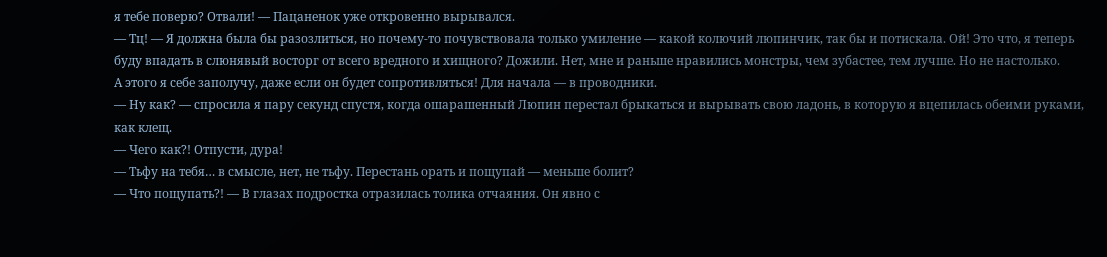я тебе поверю? Отвали! — Пацаненок уже откровенно вырывался.
— Тц! — Я должна была бы разозлиться, но почему-то почувствовала только умиление — какой колючий люпинчик, так бы и потискала. Ой! Это что, я теперь буду впадать в слюнявый восторг от всего вредного и хищного? Дожили. Нет, мне и раньше нравились монстры, чем зубастее, тем лучше. Но не настолько.
А этого я себе заполучу, даже если он будет сопротивляться! Для начала — в проводники.
— Ну как? — спросила я пару секунд спустя, когда ошарашенный Люпин перестал брыкаться и вырывать свою ладонь, в которую я вцепилась обеими руками, как клещ.
— Чего как?! Отпусти, дура!
— Тьфу на тебя… в смысле, нет, не тьфу. Перестань орать и пощупай — меньше болит?
— Что пощупать?! — В глазах подростка отразилась толика отчаяния. Он явно с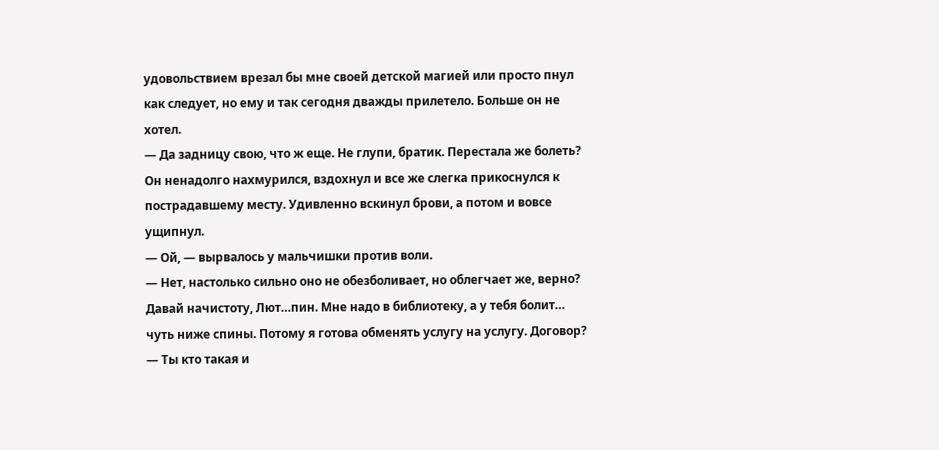удовольствием врезал бы мне своей детской магией или просто пнул как следует, но ему и так сегодня дважды прилетело. Больше он не хотел.
— Да задницу свою, что ж еще. Не глупи, братик. Перестала же болеть?
Он ненадолго нахмурился, вздохнул и все же слегка прикоснулся к пострадавшему месту. Удивленно вскинул брови, а потом и вовсе ущипнул.
— Ой, — вырвалось у мальчишки против воли.
— Нет, настолько сильно оно не обезболивает, но облегчает же, верно? Давай начистоту, Лют…пин. Мне надо в библиотеку, а у тебя болит… чуть ниже спины. Потому я готова обменять услугу на услугу. Договор?
— Ты кто такая и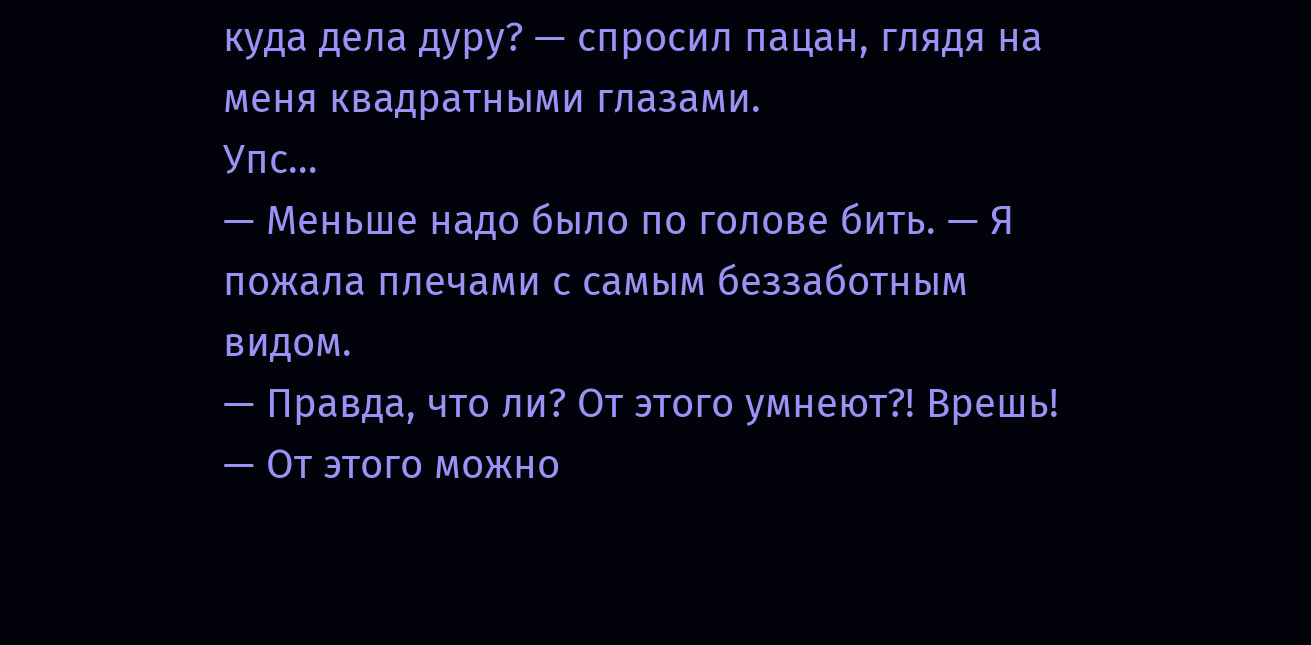куда дела дуру? — спросил пацан, глядя на меня квадратными глазами.
Упс…
— Меньше надо было по голове бить. — Я пожала плечами с самым беззаботным видом.
— Правда, что ли? От этого умнеют?! Врешь!
— От этого можно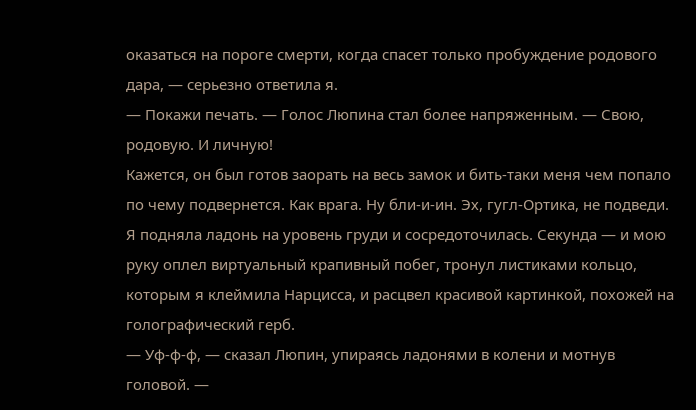оказаться на пороге смерти, когда спасет только пробуждение родового дара, — серьезно ответила я.
— Покажи печать. — Голос Люпина стал более напряженным. — Свою, родовую. И личную!
Кажется, он был готов заорать на весь замок и бить-таки меня чем попало по чему подвернется. Как врага. Ну бли-и-ин. Эх, гугл-Ортика, не подведи.
Я подняла ладонь на уровень груди и сосредоточилась. Секунда — и мою руку оплел виртуальный крапивный побег, тронул листиками кольцо, которым я клеймила Нарцисса, и расцвел красивой картинкой, похожей на голографический герб.
— Уф-ф-ф, — сказал Люпин, упираясь ладонями в колени и мотнув головой. —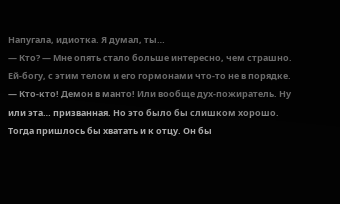Напугала, идиотка. Я думал, ты…
— Кто? — Мне опять стало больше интересно, чем страшно. Ей-богу, с этим телом и его гормонами что-то не в порядке.
— Кто-кто! Демон в манто! Или вообще дух-пожиратель. Ну или эта… призванная. Но это было бы слишком хорошо. Тогда пришлось бы хватать и к отцу. Он бы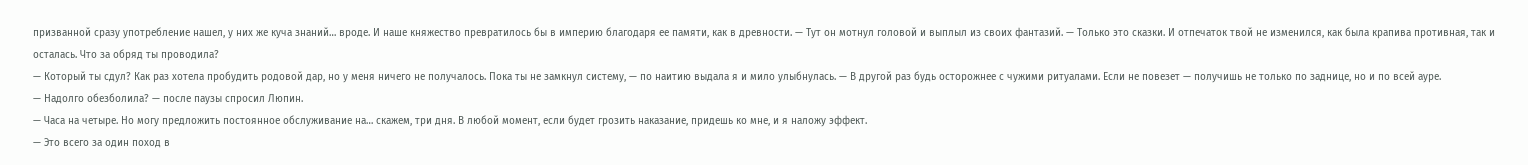призванной сразу употребление нашел, у них же куча знаний… вроде. И наше княжество превратилось бы в империю благодаря ее памяти, как в древности. — Тут он мотнул головой и выплыл из своих фантазий. — Только это сказки. И отпечаток твой не изменился, как была крапива противная, так и осталась. Что за обряд ты проводила?
— Который ты сдул? Как раз хотела пробудить родовой дар, но у меня ничего не получалось. Пока ты не замкнул систему, — по наитию выдала я и мило улыбнулась. — В другой раз будь осторожнее с чужими ритуалами. Если не повезет — получишь не только по заднице, но и по всей ауре.
— Надолго обезболила? — после паузы спросил Люпин.
— Часа на четыре. Но могу предложить постоянное обслуживание на… скажем, три дня. В любой момент, если будет грозить наказание, придешь ко мне, и я наложу эффект.
— Это всего за один поход в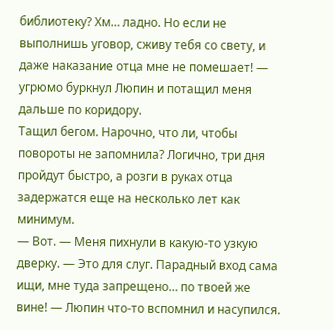библиотеку? Хм… ладно. Но если не выполнишь уговор, сживу тебя со свету, и даже наказание отца мне не помешает! — угрюмо буркнул Люпин и потащил меня дальше по коридору.
Тащил бегом. Нарочно, что ли, чтобы повороты не запомнила? Логично, три дня пройдут быстро, а розги в руках отца задержатся еще на несколько лет как минимум.
— Вот. — Меня пихнули в какую-то узкую дверку. — Это для слуг. Парадный вход сама ищи, мне туда запрещено… по твоей же вине! — Люпин что-то вспомнил и насупился.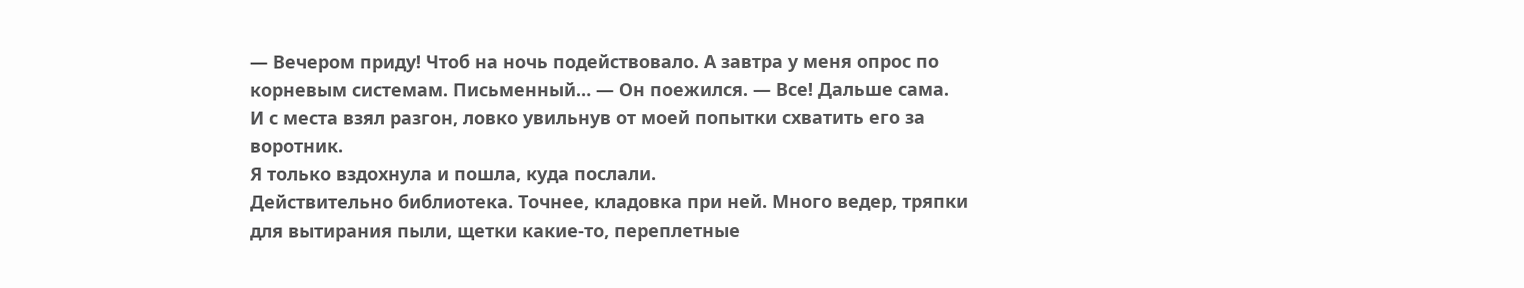— Вечером приду! Чтоб на ночь подействовало. А завтра у меня опрос по корневым системам. Письменный… — Он поежился. — Все! Дальше сама.
И с места взял разгон, ловко увильнув от моей попытки схватить его за воротник.
Я только вздохнула и пошла, куда послали.
Действительно библиотека. Точнее, кладовка при ней. Много ведер, тряпки для вытирания пыли, щетки какие-то, переплетные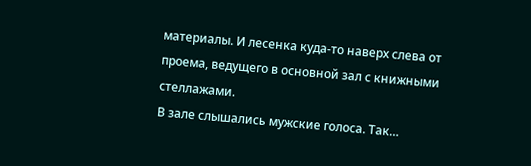материалы. И лесенка куда-то наверх слева от проема, ведущего в основной зал с книжными стеллажами.
В зале слышались мужские голоса. Так…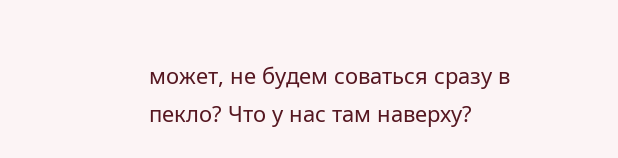может, не будем соваться сразу в пекло? Что у нас там наверху?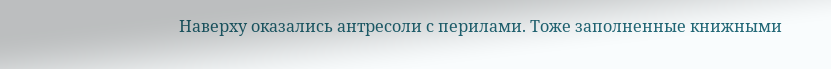Наверху оказались антресоли с перилами. Тоже заполненные книжными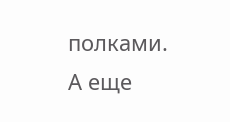полками.
А еще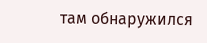там обнаружился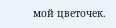мой цветочек.